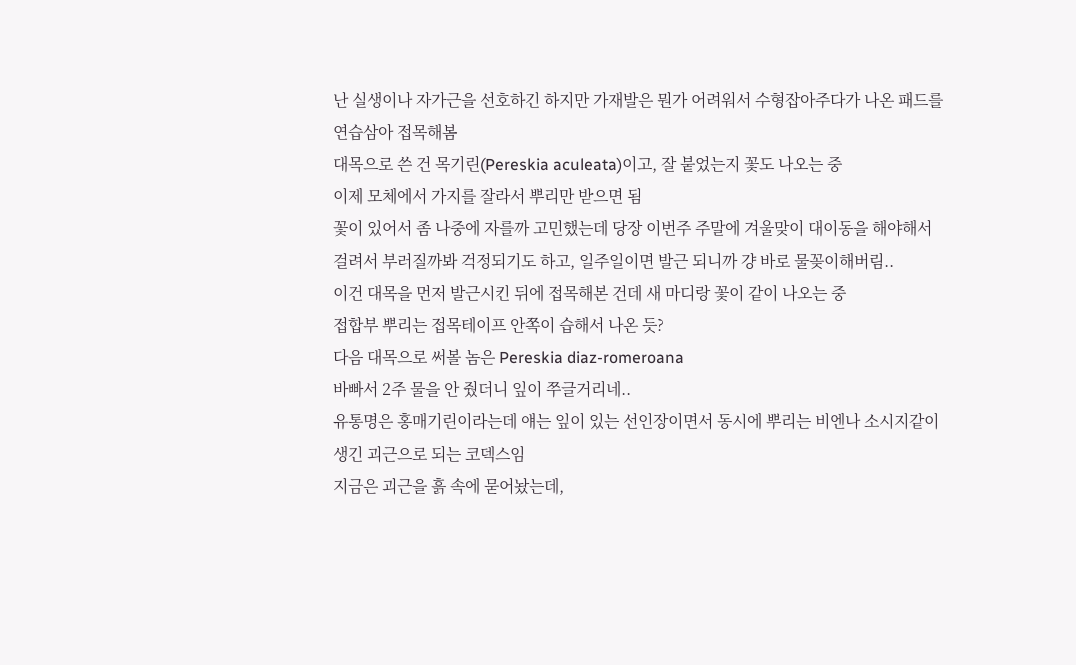난 실생이나 자가근을 선호하긴 하지만 가재발은 뭔가 어려워서 수형잡아주다가 나온 패드를 연습삼아 접목해봄
대목으로 쓴 건 목기린(Pereskia aculeata)이고, 잘 붙었는지 꽃도 나오는 중
이제 모체에서 가지를 잘라서 뿌리만 받으면 됨
꽃이 있어서 좀 나중에 자를까 고민했는데 당장 이번주 주말에 겨울맞이 대이동을 해야해서 걸려서 부러질까봐 걱정되기도 하고, 일주일이면 발근 되니까 걍 바로 물꽂이해버림..
이건 대목을 먼저 발근시킨 뒤에 접목해본 건데 새 마디랑 꽃이 같이 나오는 중
접합부 뿌리는 접목테이프 안쪽이 습해서 나온 듯?
다음 대목으로 써볼 놈은 Pereskia diaz-romeroana
바빠서 2주 물을 안 줬더니 잎이 쭈글거리네..
유통명은 홍매기린이라는데 얘는 잎이 있는 선인장이면서 동시에 뿌리는 비엔나 소시지같이 생긴 괴근으로 되는 코덱스임
지금은 괴근을 흙 속에 묻어놨는데,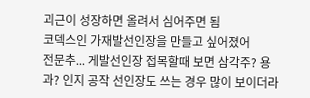괴근이 성장하면 올려서 심어주면 됨
코덱스인 가재발선인장을 만들고 싶어졌어
전문추... 게발선인장 접목할때 보면 삼각주? 용과? 인지 공작 선인장도 쓰는 경우 많이 보이더라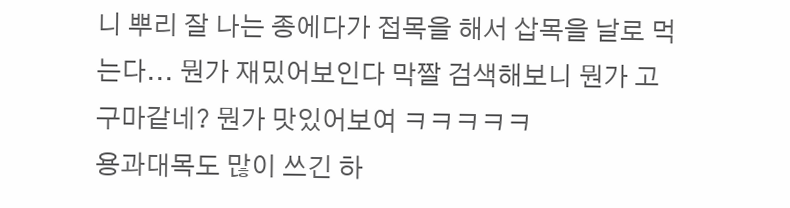니 뿌리 잘 나는 종에다가 접목을 해서 삽목을 날로 먹는다... 뭔가 재밌어보인다 막짤 검색해보니 뭔가 고구마같네? 뭔가 맛있어보여 ㅋㅋㅋㅋㅋ
용과대목도 많이 쓰긴 하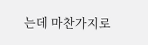는데 마찬가지로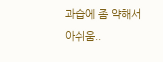과습에 좀 약해서 아쉬움..